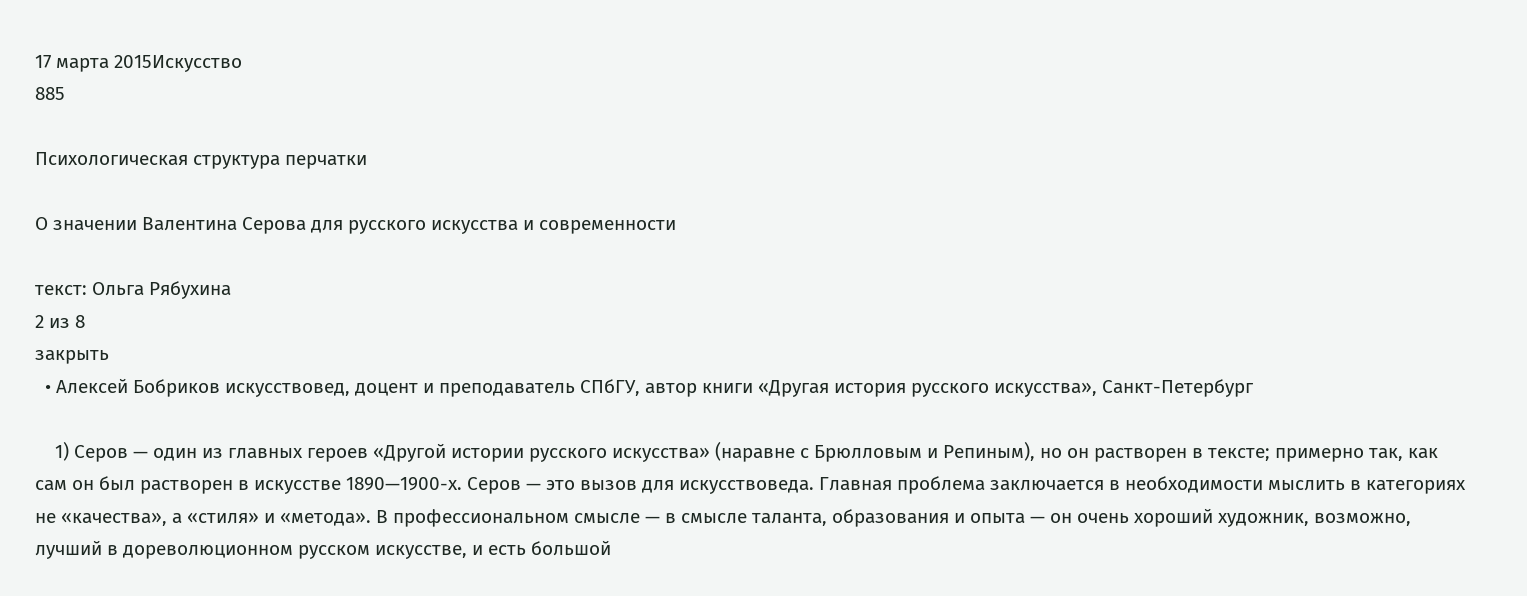17 марта 2015Искусство
885

Психологическая структура перчатки

О значении Валентина Серова для русского искусства и современности

текст: Ольга Рябухина
2 из 8
закрыть
  • Алексей Бобриков искусствовед, доцент и преподаватель СПбГУ, автор книги «Другая история русского искусства», Санкт-Петербург

    1) Серов — один из главных героев «Другой истории русского искусства» (наравне с Брюлловым и Репиным), но он растворен в тексте; примерно так, как сам он был растворен в искусстве 1890—1900-х. Серов — это вызов для искусствоведа. Главная проблема заключается в необходимости мыслить в категориях не «качества», а «стиля» и «метода». В профессиональном смысле — в смысле таланта, образования и опыта — он очень хороший художник, возможно, лучший в дореволюционном русском искусстве, и есть большой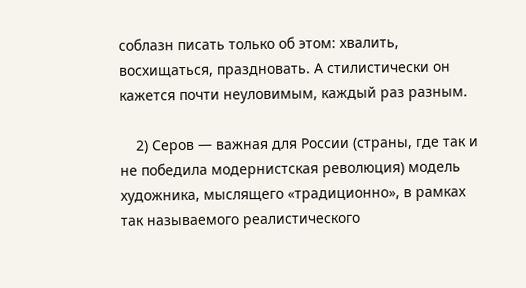соблазн писать только об этом: хвалить, восхищаться, праздновать. А стилистически он кажется почти неуловимым, каждый раз разным.

    2) Серов — важная для России (страны, где так и не победила модернистская революция) модель художника, мыслящего «традиционно», в рамках так называемого реалистического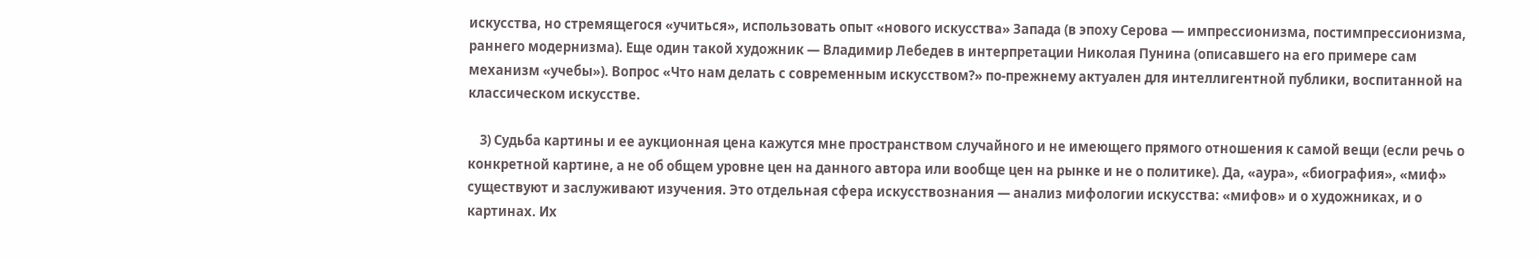искусства, но стремящегося «учиться», использовать опыт «нового искусства» Запада (в эпоху Серова — импрессионизма, постимпрессионизма, раннего модернизма). Еще один такой художник — Владимир Лебедев в интерпретации Николая Пунина (описавшего на его примере сам механизм «учебы»). Вопрос «Что нам делать с современным искусством?» по-прежнему актуален для интеллигентной публики, воспитанной на классическом искусстве.

    3) Судьба картины и ее аукционная цена кажутся мне пространством случайного и не имеющего прямого отношения к самой вещи (если речь о конкретной картине, а не об общем уровне цен на данного автора или вообще цен на рынке и не о политике). Да, «аура», «биография», «миф» существуют и заслуживают изучения. Это отдельная сфера искусствознания — анализ мифологии искусства: «мифов» и о художниках, и о картинах. Их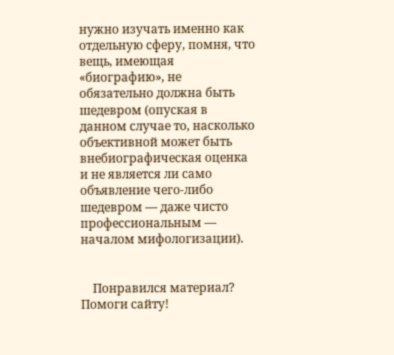нужно изучать именно как отдельную сферу, помня, что вещь, имеющая «биографию», не обязательно должна быть шедевром (опуская в данном случае то, насколько объективной может быть внебиографическая оценка и не является ли само объявление чего-либо шедевром — даже чисто профессиональным — началом мифологизации).


    Понравился материал? Помоги сайту!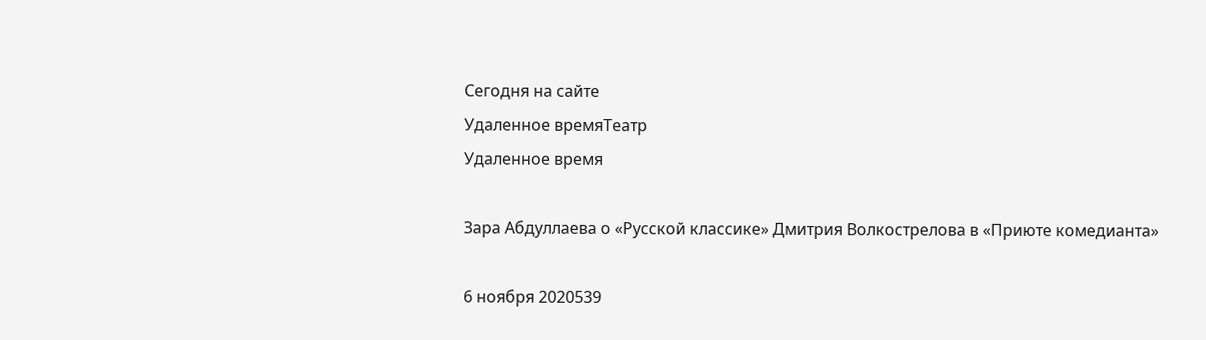Сегодня на сайте
Удаленное времяТеатр
Удаленное время

Зара Абдуллаева о «Русской классике» Дмитрия Волкострелова в «Приюте комедианта»

6 ноября 2020539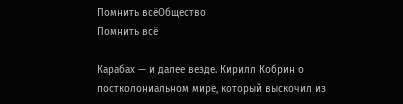Помнить всёОбщество
Помнить всё

Карабах — и далее везде. Кирилл Кобрин о постколониальном мире, который выскочил из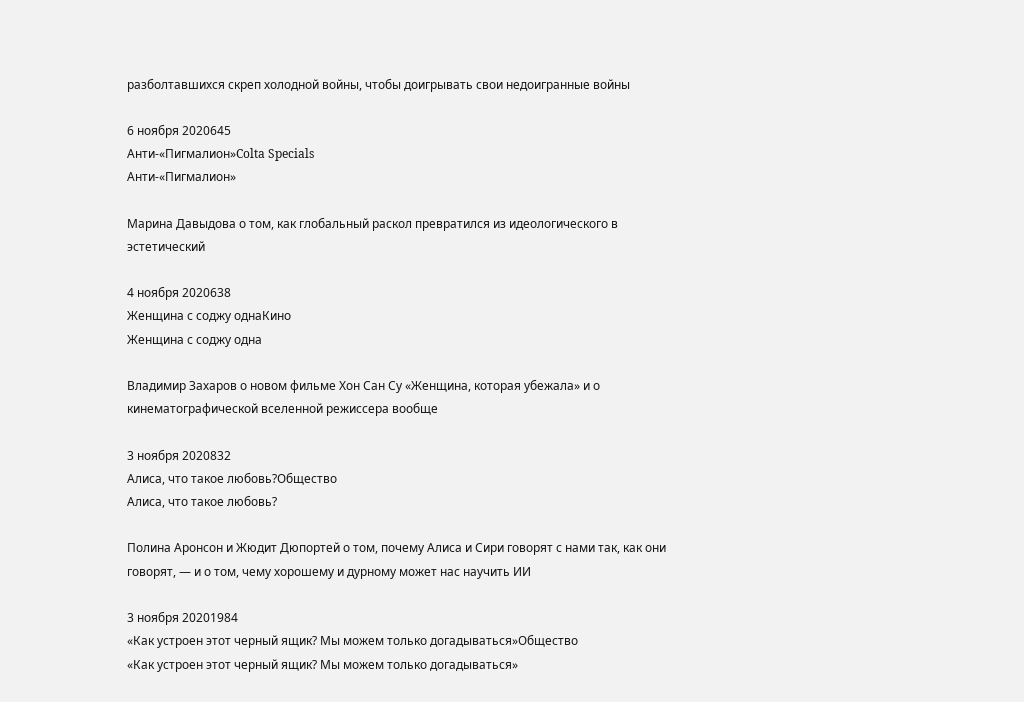разболтавшихся скреп холодной войны, чтобы доигрывать свои недоигранные войны

6 ноября 2020645
Анти-«Пигмалион»Colta Specials
Анти-«Пигмалион»

Марина Давыдова о том, как глобальный раскол превратился из идеологического в эстетический

4 ноября 2020638
Женщина с соджу однаКино
Женщина с соджу одна

Владимир Захаров о новом фильме Хон Сан Су «Женщина, которая убежала» и о кинематографической вселенной режиссера вообще

3 ноября 2020832
Алиса, что такое любовь?Общество
Алиса, что такое любовь?

Полина Аронсон и Жюдит Дюпортей о том, почему Алиса и Сири говорят с нами так, как они говорят, — и о том, чему хорошему и дурному может нас научить ИИ

3 ноября 20201984
«Как устроен этот черный ящик? Мы можем только догадываться»Общество
«Как устроен этот черный ящик? Мы можем только догадываться»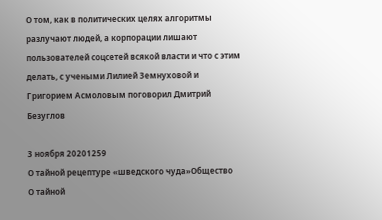О том, как в политических целях алгоритмы разлучают людей, а корпорации лишают пользователей соцсетей всякой власти и что с этим делать, с учеными Лилией Земнуховой и Григорием Асмоловым поговорил Дмитрий Безуглов

3 ноября 20201259
О тайной рецептуре «шведского чуда»Общество
О тайной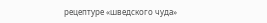рецептуре «шведского чуда»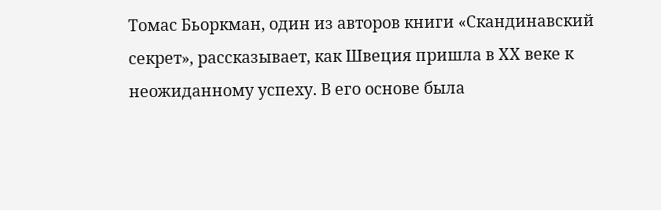Томас Бьоркман, один из авторов книги «Скандинавский секрет», рассказывает, как Швеция пришла в ХХ веке к неожиданному успеху. В его основе была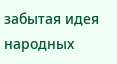забытая идея народных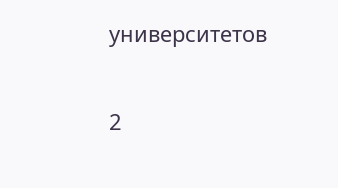университетов

2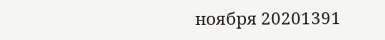ноября 20201391